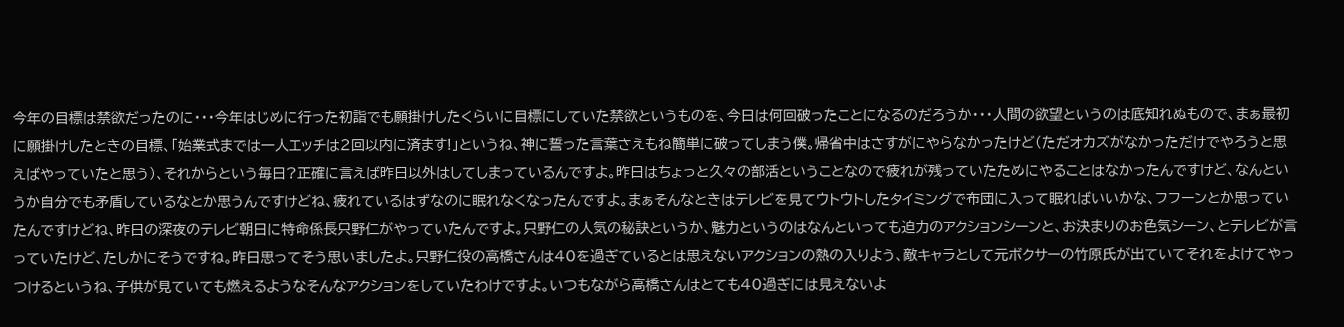今年の目標は禁欲だったのに・・・今年はじめに行った初詣でも願掛けしたくらいに目標にしていた禁欲というものを、今日は何回破ったことになるのだろうか・・・人間の欲望というのは底知れぬもので、まぁ最初に願掛けしたときの目標、「始業式までは一人エッチは2回以内に済ます!」というね、神に誓った言葉さえもね簡単に破ってしまう僕。帰省中はさすがにやらなかったけど(ただオカズがなかっただけでやろうと思えばやっていたと思う)、それからという毎日?正確に言えば昨日以外はしてしまっているんですよ。昨日はちょっと久々の部活ということなので疲れが残っていたためにやることはなかったんですけど、なんというか自分でも矛盾しているなとか思うんですけどね、疲れているはずなのに眠れなくなったんですよ。まぁそんなときはテレビを見てウトウトしたタイミングで布団に入って眠ればいいかな、フフーンとか思っていたんですけどね、昨日の深夜のテレビ朝日に特命係長只野仁がやっていたんですよ。只野仁の人気の秘訣というか、魅力というのはなんといっても迫力のアクションシーンと、お決まりのお色気シーン、とテレビが言っていたけど、たしかにそうですね。昨日思ってそう思いましたよ。只野仁役の高橋さんは40を過ぎているとは思えないアクションの熱の入りよう、敵キャラとして元ボクサーの竹原氏が出ていてそれをよけてやっつけるというね、子供が見ていても燃えるようなそんなアクションをしていたわけですよ。いつもながら高橋さんはとても40過ぎには見えないよ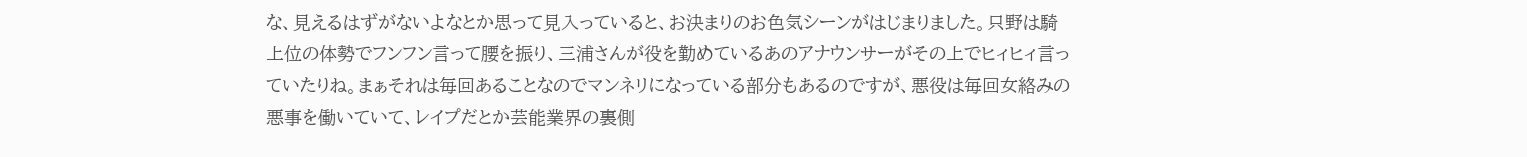な、見えるはずがないよなとか思って見入っていると、お決まりのお色気シーンがはじまりました。只野は騎上位の体勢でフンフン言って腰を振り、三浦さんが役を勤めているあのアナウンサーがその上でヒィヒィ言っていたりね。まぁそれは毎回あることなのでマンネリになっている部分もあるのですが、悪役は毎回女絡みの悪事を働いていて、レイプだとか芸能業界の裏側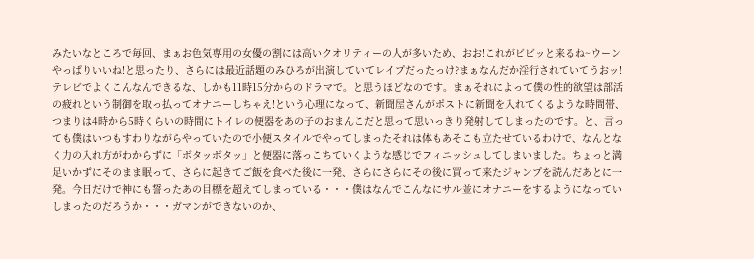みたいなところで毎回、まぁお色気専用の女優の割には高いクオリティーの人が多いため、おお!これがビビッと来るね~ウーンやっぱりいいね!と思ったり、さらには最近話題のみひろが出演していてレイプだったっけ?まぁなんだか淫行されていてうおッ!テレビでよくこんなんできるな、しかも11時15分からのドラマで。と思うほどなのです。まぁそれによって僕の性的欲望は部活の疲れという制御を取っ払ってオナニーしちゃえ!という心理になって、新聞屋さんがポストに新聞を入れてくるような時間帯、つまりは4時から5時くらいの時間にトイレの便器をあの子のおまんこだと思って思いっきり発射してしまったのです。と、言っても僕はいつもすわりながらやっていたので小便スタイルでやってしまったそれは体もあそこも立たせているわけで、なんとなく力の入れ方がわからずに「ボタッボタッ」と便器に落っこちていくような感じでフィニッシュしてしまいました。ちょっと満足いかずにそのまま眠って、さらに起きてご飯を食べた後に一発、さらにさらにその後に買って来たジャンプを読んだあとに一発。今日だけで神にも誓ったあの目標を超えてしまっている・・・僕はなんでこんなにサル並にオナニーをするようになっていしまったのだろうか・・・ガマンができないのか、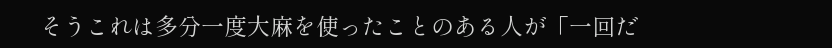そうこれは多分一度大麻を使ったことのある人が「一回だ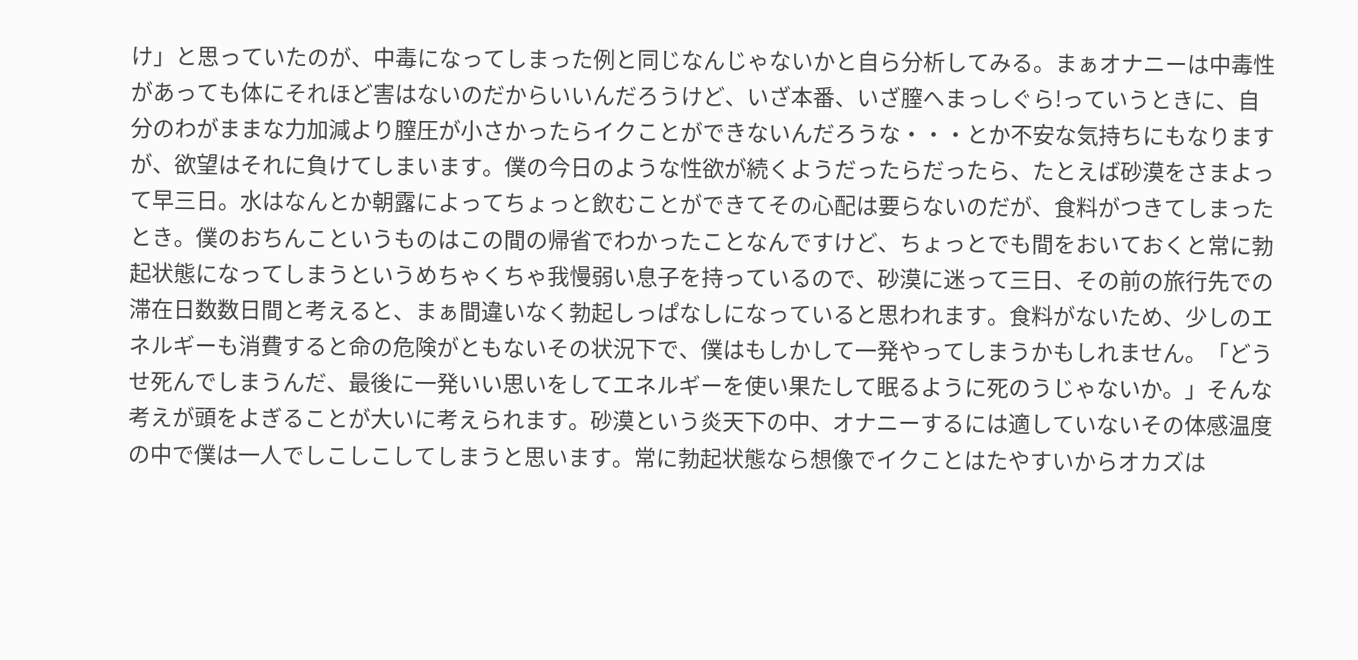け」と思っていたのが、中毒になってしまった例と同じなんじゃないかと自ら分析してみる。まぁオナニーは中毒性があっても体にそれほど害はないのだからいいんだろうけど、いざ本番、いざ膣へまっしぐら!っていうときに、自分のわがままな力加減より膣圧が小さかったらイクことができないんだろうな・・・とか不安な気持ちにもなりますが、欲望はそれに負けてしまいます。僕の今日のような性欲が続くようだったらだったら、たとえば砂漠をさまよって早三日。水はなんとか朝露によってちょっと飲むことができてその心配は要らないのだが、食料がつきてしまったとき。僕のおちんこというものはこの間の帰省でわかったことなんですけど、ちょっとでも間をおいておくと常に勃起状態になってしまうというめちゃくちゃ我慢弱い息子を持っているので、砂漠に迷って三日、その前の旅行先での滞在日数数日間と考えると、まぁ間違いなく勃起しっぱなしになっていると思われます。食料がないため、少しのエネルギーも消費すると命の危険がともないその状況下で、僕はもしかして一発やってしまうかもしれません。「どうせ死んでしまうんだ、最後に一発いい思いをしてエネルギーを使い果たして眠るように死のうじゃないか。」そんな考えが頭をよぎることが大いに考えられます。砂漠という炎天下の中、オナニーするには適していないその体感温度の中で僕は一人でしこしこしてしまうと思います。常に勃起状態なら想像でイクことはたやすいからオカズは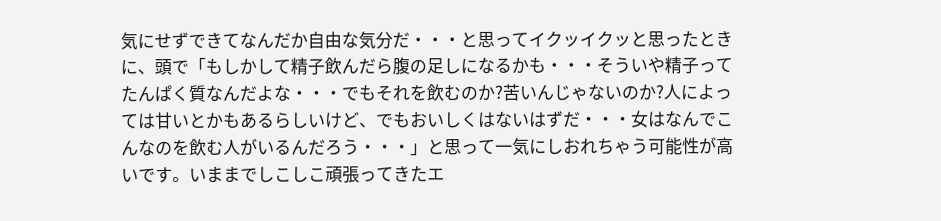気にせずできてなんだか自由な気分だ・・・と思ってイクッイクッと思ったときに、頭で「もしかして精子飲んだら腹の足しになるかも・・・そういや精子ってたんぱく質なんだよな・・・でもそれを飲むのか?苦いんじゃないのか?人によっては甘いとかもあるらしいけど、でもおいしくはないはずだ・・・女はなんでこんなのを飲む人がいるんだろう・・・」と思って一気にしおれちゃう可能性が高いです。いままでしこしこ頑張ってきたエ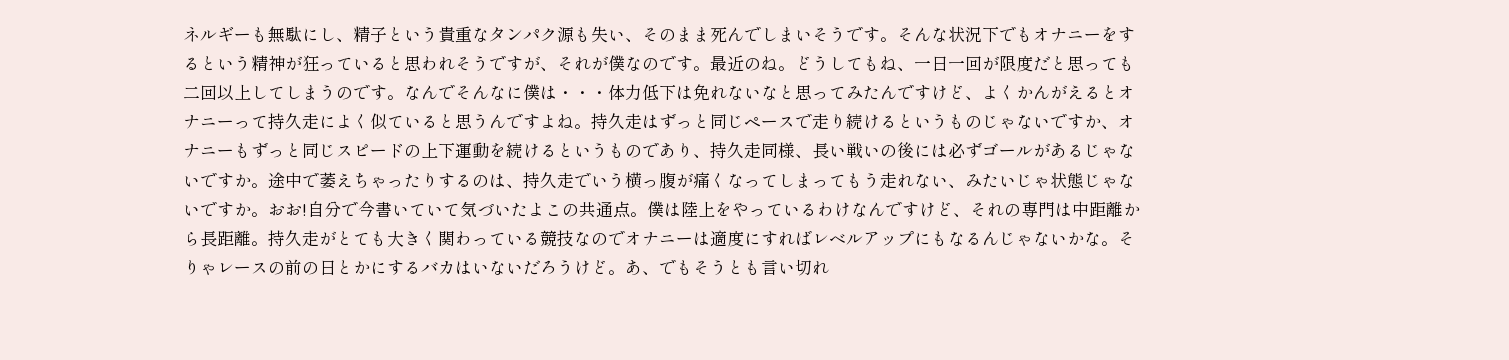ネルギーも無駄にし、精子という貴重なタンパク源も失い、そのまま死んでしまいそうです。そんな状況下でもオナニーをするという精神が狂っていると思われそうですが、それが僕なのです。最近のね。どうしてもね、一日一回が限度だと思っても二回以上してしまうのです。なんでそんなに僕は・・・体力低下は免れないなと思ってみたんですけど、よくかんがえるとオナニーって持久走によく似ていると思うんですよね。持久走はずっと同じペースで走り続けるというものじゃないですか、オナニーもずっと同じスピードの上下運動を続けるというものであり、持久走同様、長い戦いの後には必ずゴールがあるじゃないですか。途中で萎えちゃったりするのは、持久走でいう横っ腹が痛くなってしまってもう走れない、みたいじゃ状態じゃないですか。おお!自分で今書いていて気づいたよこの共通点。僕は陸上をやっているわけなんですけど、それの専門は中距離から長距離。持久走がとても大きく関わっている競技なのでオナニーは適度にすればレベルアップにもなるんじゃないかな。そりゃレースの前の日とかにするバカはいないだろうけど。あ、でもそうとも言い切れ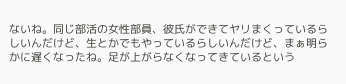ないね。同じ部活の女性部員、彼氏ができてヤリまくっているらしいんだけど、生とかでもやっているらしいんだけど、まぁ明らかに遅くなったね。足が上がらなくなってきているという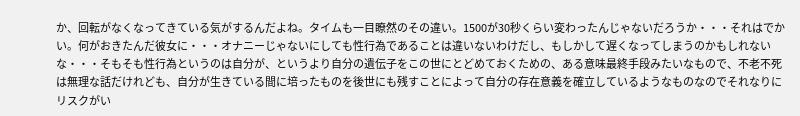か、回転がなくなってきている気がするんだよね。タイムも一目瞭然のその違い。1500が30秒くらい変わったんじゃないだろうか・・・それはでかい。何がおきたんだ彼女に・・・オナニーじゃないにしても性行為であることは違いないわけだし、もしかして遅くなってしまうのかもしれないな・・・そもそも性行為というのは自分が、というより自分の遺伝子をこの世にとどめておくための、ある意味最終手段みたいなもので、不老不死は無理な話だけれども、自分が生きている間に培ったものを後世にも残すことによって自分の存在意義を確立しているようなものなのでそれなりにリスクがい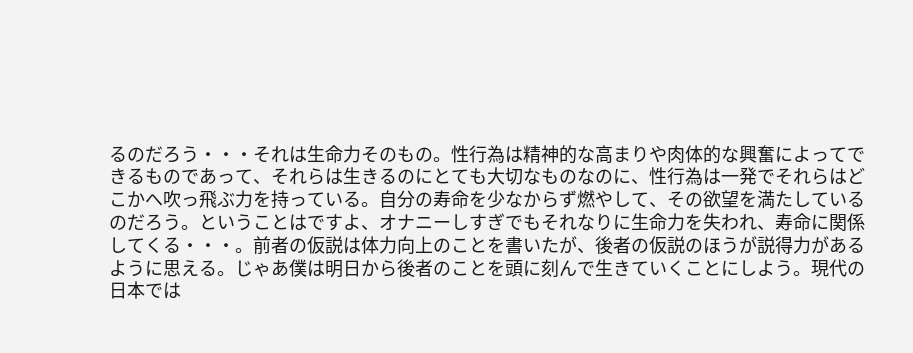るのだろう・・・それは生命力そのもの。性行為は精神的な高まりや肉体的な興奮によってできるものであって、それらは生きるのにとても大切なものなのに、性行為は一発でそれらはどこかへ吹っ飛ぶ力を持っている。自分の寿命を少なからず燃やして、その欲望を満たしているのだろう。ということはですよ、オナニーしすぎでもそれなりに生命力を失われ、寿命に関係してくる・・・。前者の仮説は体力向上のことを書いたが、後者の仮説のほうが説得力があるように思える。じゃあ僕は明日から後者のことを頭に刻んで生きていくことにしよう。現代の日本では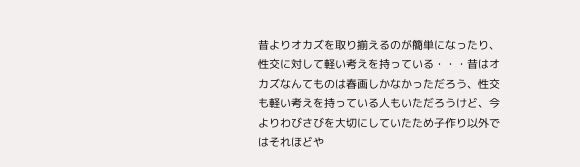昔よりオカズを取り揃えるのが簡単になったり、性交に対して軽い考えを持っている・・・昔はオカズなんてものは春画しかなかっただろう、性交も軽い考えを持っている人もいただろうけど、今よりわびさびを大切にしていたため子作り以外ではそれほどや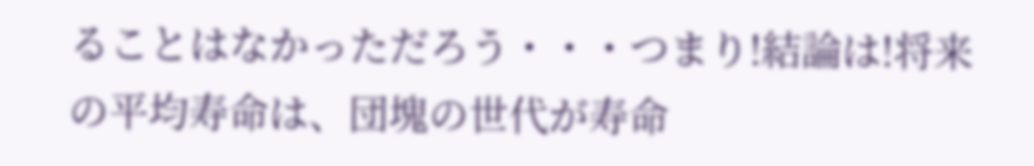ることはなかっただろう・・・つまり!結論は!将来の平均寿命は、団塊の世代が寿命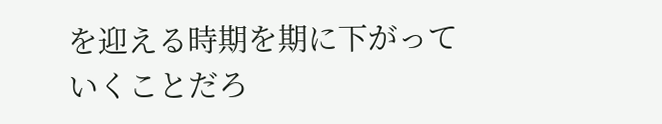を迎える時期を期に下がっていくことだろ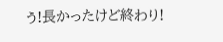う!長かったけど終わり!